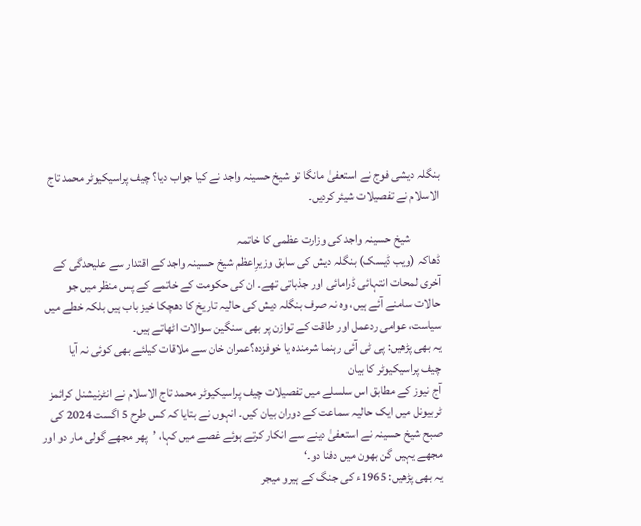بنگلہ دیشی فوج نے استعفیٰ مانگا تو شیخ حسینہ واجد نے کیا جواب دیا؟ چیف پراسیکیوٹر محمد تاج الاسلام نے تفصیلات شیئر کردیں۔

            شیخ حسینہ واجد کی وزارت عظمی کا خاتمہ
ڈھاکہ (ویب ڈیسک) بنگلہ دیش کی سابق وزیرِاعظم شیخ حسینہ واجد کے اقتدار سے علیحدگی کے آخری لمحات انتہائی ڈرامائی اور جذباتی تھے۔ ان کی حکومت کے خاتمے کے پس منظر میں جو حالات سامنے آئے ہیں، وہ نہ صرف بنگلہ دیش کی حالیہ تاریخ کا دھچکا خیز باب ہیں بلکہ خطے میں سیاست، عوامی ردعمل اور طاقت کے توازن پر بھی سنگین سوالات اٹھاتے ہیں۔
یہ بھی پڑھیں: پی ٹی آئی رہنما شرمندہ یا خوفزدہ؟عمران خان سے ملاقات کیلئے بھی کوئی نہ آیا
چیف پراسیکیوٹر کا بیان
آج نیوز کے مطابق اس سلسلے میں تفصیلات چیف پراسیکیوٹر محمد تاج الاسلام نے انٹرنیشنل کرائمز ٹربیونل میں ایک حالیہ سماعت کے دوران بیان کیں۔ انہوں نے بتایا کہ کس طرح 5 اگست 2024 کی صبح شیخ حسینہ نے استعفیٰ دینے سے انکار کرتے ہوئے غصے میں کہا، ’پھر مجھے گولی مار دو اور مجھے یہیں گن بھون میں دفنا دو۔‘
یہ بھی پڑھیں: 1965ء کی جنگ کے ہیرو میجر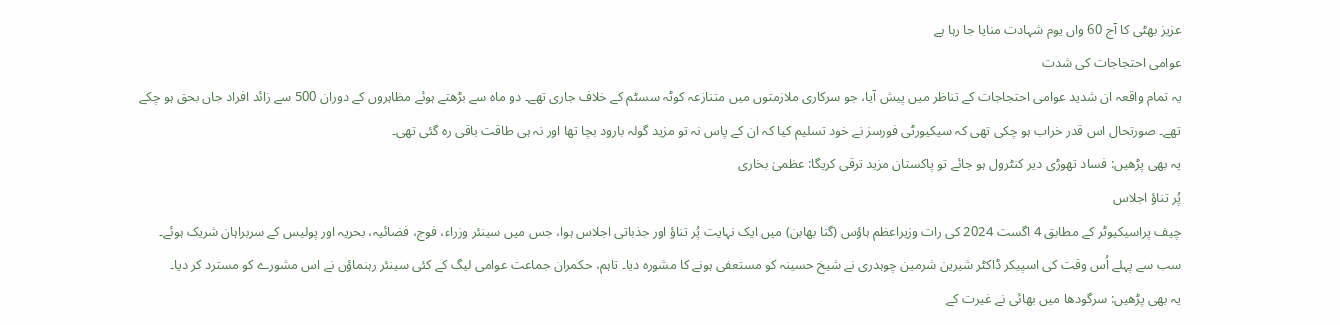عزیز بھٹی کا آج 60 واں یوم شہادت منایا جا رہا ہے
عوامی احتجاجات کی شدت
یہ تمام واقعہ ان شدید عوامی احتجاجات کے تناظر میں پیش آیا، جو سرکاری ملازمتوں میں متنازعہ کوٹہ سسٹم کے خلاف جاری تھے۔ دو ماہ سے بڑھتے ہوئے مظاہروں کے دوران 500 سے زائد افراد جاں بحق ہو چکے تھے۔ صورتحال اس قدر خراب ہو چکی تھی کہ سیکیورٹی فورسز نے خود تسلیم کیا کہ ان کے پاس نہ تو مزید گولہ بارود بچا تھا اور نہ ہی طاقت باقی رہ گئی تھی۔
یہ بھی پڑھیں: فساد تھوڑی دیر کنٹرول ہو جائے تو پاکستان مزید ترقی کریگا: عظمیٰ بخاری
پُر تناؤ اجلاس
چیف پراسیکیوٹر کے مطابق 4 اگست 2024 کی رات وزیراعظم ہاؤس (گنا بھابن) میں ایک نہایت پُر تناؤ اور جذباتی اجلاس ہوا، جس میں سینئر وزراء، فوج، فضائیہ، بحریہ اور پولیس کے سربراہان شریک ہوئے۔ سب سے پہلے اُس وقت کی اسپیکر ڈاکٹر شیرین شرمین چوہدری نے شیخ حسینہ کو مستعفی ہونے کا مشورہ دیا۔ تاہم، حکمران جماعت عوامی لیگ کے کئی سینئر رہنماؤں نے اس مشورے کو مسترد کر دیا۔
یہ بھی پڑھیں: سرگودھا میں بھائی نے غیرت کے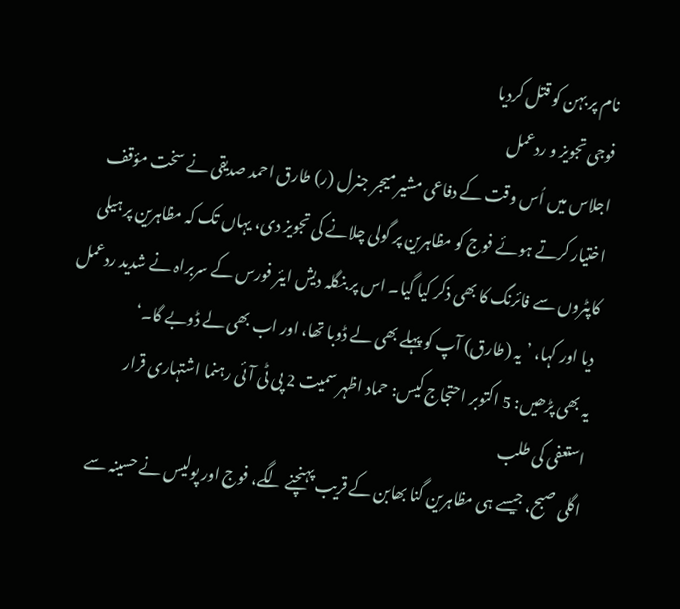نام پر بہن کو قتل کردیا
فوجی تجویز و ردعمل
اجلاس میں اُس وقت کے دفاعی مشیر میجر جنرل (ر) طارق احمد صدیقی نے سخت مؤقف اختیار کرتے ہوئے فوج کو مظاہرین پر گولی چلانے کی تجویز دی، یہاں تک کہ مظاہرین پر ہیلی کاپٹروں سے فائرنگ کا بھی ذکر کیا گیا۔ اس پر بنگلہ دیش ایئر فورس کے سربراہ نے شدید ردعمل دیا اور کہا، ’یہ (طارق) آپ کو پہلے بھی لے ڈوبا تھا، اور اب بھی لے ڈوبے گا۔‘
یہ بھی پڑھیں: 5 اکتوبر احتجاج کیس: حماد اظہر سمیت 2 پی ٹی آئی رہنما اشتہاری قرار
استعفی کی طلب
اگلی صبح، جیسے ہی مظاہرین گنا بھابن کے قریب پہنچنے لگے، فوج اور پولیس نے حسینہ سے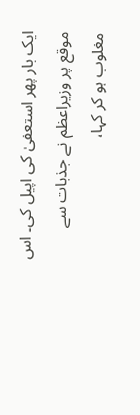ایک بار پھر استعفیٰ کی اپیل کی۔ اس موقع پر وزیراعظم نے جذبات سے مغلوب ہو کر کہا،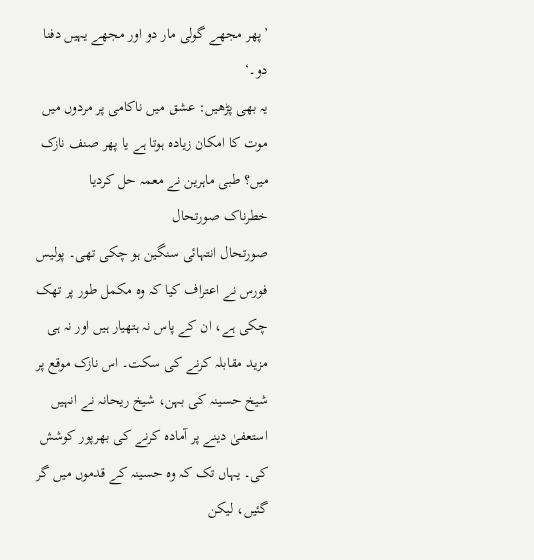’پھر مجھے گولی مار دو اور مجھے یہیں دفنا دو۔‘
یہ بھی پڑھیں: عشق میں ناکامی پر مردوں میں موت کا امکان زیادہ ہوتا ہے یا پھر صنف نازک میں؟ طبی ماہرین نے معمہ حل کردیا
خطرناک صورتحال
صورتحال انتہائی سنگین ہو چکی تھی۔ پولیس فورس نے اعتراف کیا کہ وہ مکمل طور پر تھک چکی ہے، ان کے پاس نہ ہتھیار ہیں اور نہ ہی مزید مقابلہ کرنے کی سکت۔ اس نازک موقع پر شیخ حسینہ کی بہن، شیخ ریحانہ نے انہیں استعفیٰ دینے پر آمادہ کرنے کی بھرپور کوشش کی۔ یہاں تک کہ وہ حسینہ کے قدموں میں گر گئیں، لیکن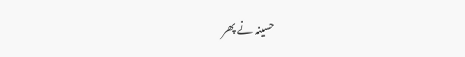حسینہ نے پھر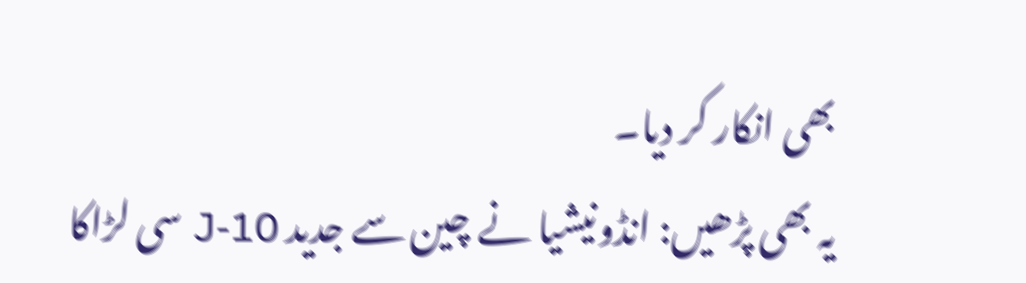بھی انکار کر دیا۔
یہ بھی پڑھیں: انڈونیشیا نے چین سے جدید J-10 سی لڑاکا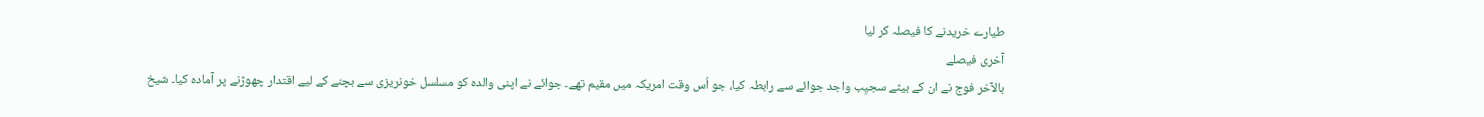طیارے خریدنے کا فیصلہ کر لیا
آخری فیصلے
بالآخر فوج نے ان کے بیٹے سجیِب واجد جوائے سے رابطہ کیا، جو اُس وقت امریکہ میں مقیم تھے۔ جوائے نے اپنی والدہ کو مسلسل خونریزی سے بچنے کے لیے اقتدار چھوڑنے پر آمادہ کیا۔ شیخ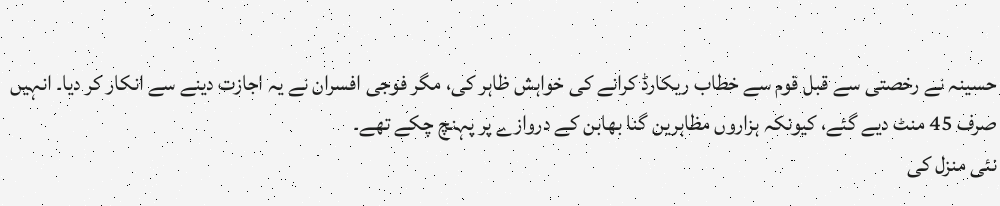حسینہ نے رخصتی سے قبل قوم سے خطاب ریکارڈ کرانے کی خواہش ظاہر کی، مگر فوجی افسران نے یہ اجازت دینے سے انکار کر دیا۔ انہیں صرف 45 منٹ دیے گئے، کیونکہ ہزاروں مظاہرین گنا بھابن کے دروازے پر پہنچ چکے تھے۔
نئی منزل کی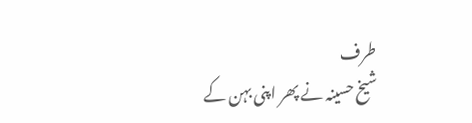طرف
شیخ حسینہ نے پھر اپنی بہن کے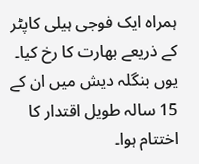ہمراہ ایک فوجی ہیلی کاپٹر کے ذریعے بھارت کا رخ کیا۔ یوں بنگلہ دیش میں ان کے 15 سالہ طویل اقتدار کا اختتام ہوا۔